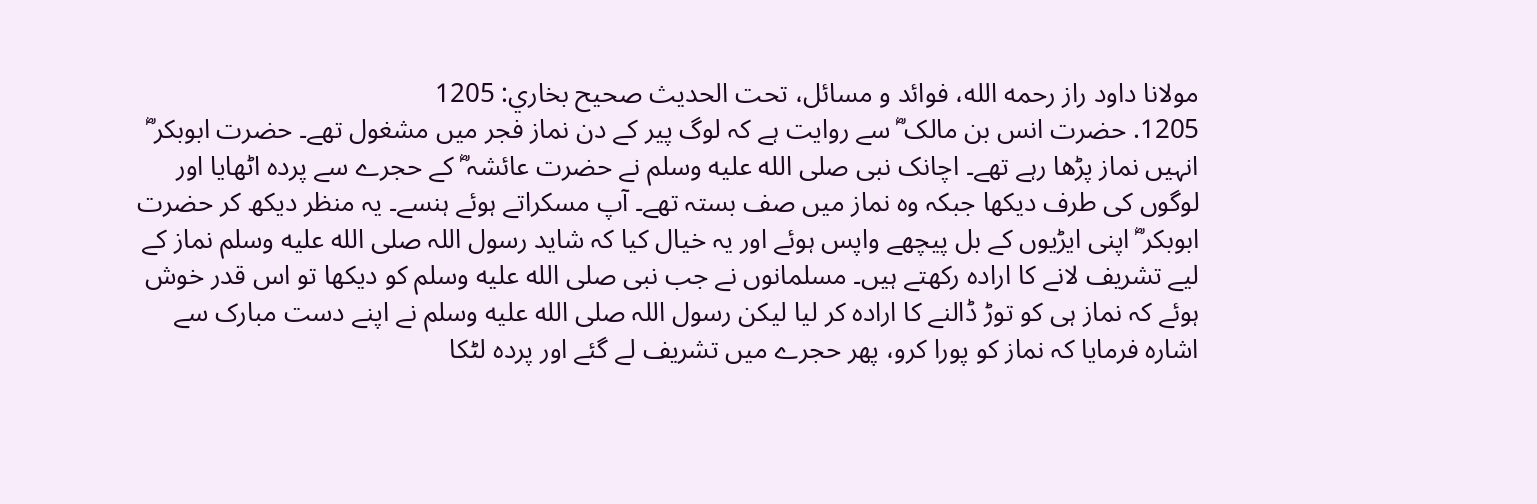مولانا داود راز رحمه الله، فوائد و مسائل، تحت الحديث صحيح بخاري: 1205
1205. حضرت انس بن مالک ؓ سے روایت ہے کہ لوگ پیر کے دن نماز فجر میں مشغول تھے۔ حضرت ابوبکر ؓ انہیں نماز پڑھا رہے تھے۔ اچانک نبی صلى الله عليه وسلم نے حضرت عائشہ ؓ کے حجرے سے پردہ اٹھایا اور لوگوں کی طرف دیکھا جبکہ وہ نماز میں صف بستہ تھے۔ آپ مسکراتے ہوئے ہنسے۔ یہ منظر دیکھ کر حضرت ابوبکر ؓ اپنی ایڑیوں کے بل پیچھے واپس ہوئے اور یہ خیال کیا کہ شاید رسول اللہ صلى الله عليه وسلم نماز کے لیے تشریف لانے کا ارادہ رکھتے ہیں۔ مسلمانوں نے جب نبی صلى الله عليه وسلم کو دیکھا تو اس قدر خوش ہوئے کہ نماز ہی کو توڑ ڈالنے کا ارادہ کر لیا لیکن رسول اللہ صلى الله عليه وسلم نے اپنے دست مبارک سے اشارہ فرمایا کہ نماز کو پورا کرو، پھر حجرے میں تشریف لے گئے اور پردہ لٹکا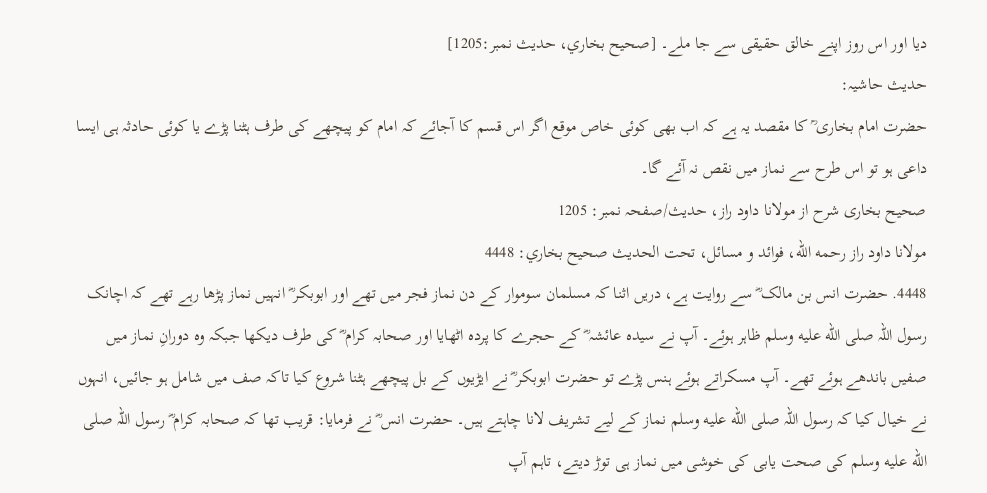دیا اور اس روز اپنے خالق حقیقی سے جا ملے۔ [صحيح بخاري، حديث نمبر:1205]
حدیث حاشیہ:
حضرت امام بخاری ؒ کا مقصد یہ ہے کہ اب بھی کوئی خاص موقع اگر اس قسم کا آجائے کہ امام کو پیچھے کی طرف ہٹنا پڑے یا کوئی حادثہ ہی ایسا داعی ہو تو اس طرح سے نماز میں نقص نہ آئے گا۔
صحیح بخاری شرح از مولانا داود راز، حدیث/صفحہ نمبر: 1205
مولانا داود راز رحمه الله، فوائد و مسائل، تحت الحديث صحيح بخاري: 4448
4448. حضرت انس بن مالک ؓ سے روایت ہے، دریں اثنا کہ مسلمان سوموار کے دن نماز فجر میں تھے اور ابوبکر ؓ انہیں نماز پڑھا رہے تھے کہ اچانک رسول اللہ صلى الله عليه وسلم ظاہر ہوئے۔ آپ نے سیدہ عائشہ ؓ کے حجرے کا پردہ اٹھایا اور صحابہ کرام ؓ کی طرف دیکھا جبکہ وہ دورانِ نماز میں صفیں باندھے ہوئے تھے۔ آپ مسکراتے ہوئے ہنس پڑے تو حضرت ابوبکر ؓ نے ایڑیوں کے بل پیچھے ہٹنا شروع کیا تاکہ صف میں شامل ہو جائیں، انہوں نے خیال کیا کہ رسول اللہ صلى الله عليه وسلم نماز کے لیے تشریف لانا چاہتے ہیں۔ حضرت انس ؓ نے فرمایا: قریب تھا کہ صحابہ کرام ؓ رسول اللہ صلى الله عليه وسلم کی صحت یابی کی خوشی میں نماز ہی توڑ دیتے، تاہم آپ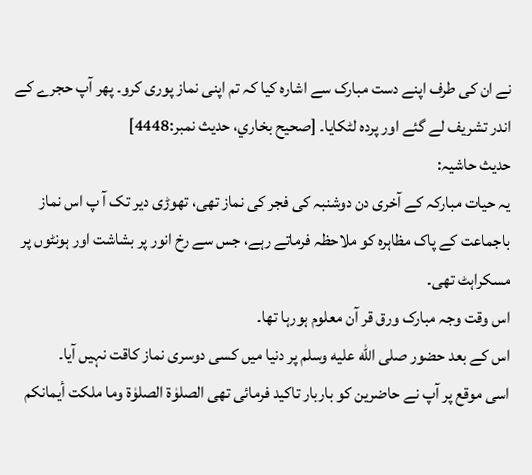نے ان کی طرف اپنے دست مبارک سے اشارہ کیا کہ تم اپنی نماز پوری کرو۔ پھر آپ حجرے کے اندر تشریف لے گئے اور پردہ لٹکایا۔ [صحيح بخاري، حديث نمبر:4448]
حدیث حاشیہ:
یہ حیات مبارکہ کے آخری دن دوشنبہ کی فجر کی نماز تھی، تھوڑی دیر تک آ پ اس نماز باجماعت کے پاک مظاہرہ کو ملاحظہ فرماتے رہے، جس سے رخ انور پر بشاشت اور ہونٹوں پر مسکراہٹ تھی۔
اس وقت وجہ مبارک ورق قر آن معلوم ہورہا تھا۔
اس کے بعد حضور صلى الله عليه وسلم پر دنیا میں کسی دوسری نماز کاقت نہیں آیا۔
اسی موقع پر آپ نے حاضرین کو باربار تاکید فرمائی تھی الصلوٰة الصلوٰة وما ملکت أیمانکم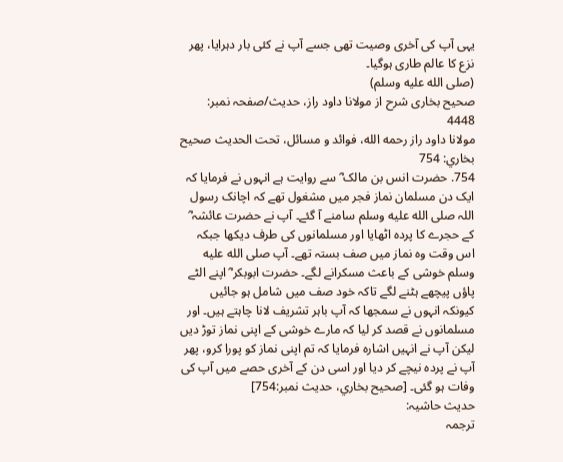یہی آپ کی آخری وصیت تھی جسے آپ نے کئی بار دہرایا، پھر نزع کا عالم طاری ہوگیا۔
(صلى الله عليه وسلم)
صحیح بخاری شرح از مولانا داود راز، حدیث/صفحہ نمبر: 4448
مولانا داود راز رحمه الله، فوائد و مسائل، تحت الحديث صحيح بخاري: 754
754. حضرت انس بن مالک ؓ سے روایت ہے انہوں نے فرمایا کہ ایک دن مسلمان نماز فجر میں مشغول تھے کہ اچانک رسول اللہ صلى الله عليه وسلم سامنے آ گئے۔ آپ نے حضرت عائشہ ؓ کے حجرے کا پردہ اٹھایا اور مسلمانوں کی طرف دیکھا جبکہ اس وقت وہ نماز میں صف بستہ تھے۔ آپ صلى الله عليه وسلم خوشی کے باعث مسکرانے لگے۔ حضرت ابوبکر ؓ اپنے الٹے پاؤں پیچھے ہٹنے لگے تاکہ خود صف میں شامل ہو جائیں کیونکہ انہوں نے سمجھا کہ آپ باہر تشریف لانا چاہتے ہیں۔ اور مسلمانوں نے قصد کر لیا کہ مارے خوشی کے اپنی نماز توڑ دیں لیکن آپ نے انہیں اشارہ فرمایا کہ تم اپنی نماز کو پورا کرو، پھر آپ نے پردہ نیچے کر دیا اور اسی دن کے آخری حصے میں آپ کی وفات ہو گئی۔ [صحيح بخاري، حديث نمبر:754]
حدیث حاشیہ:
ترجمہ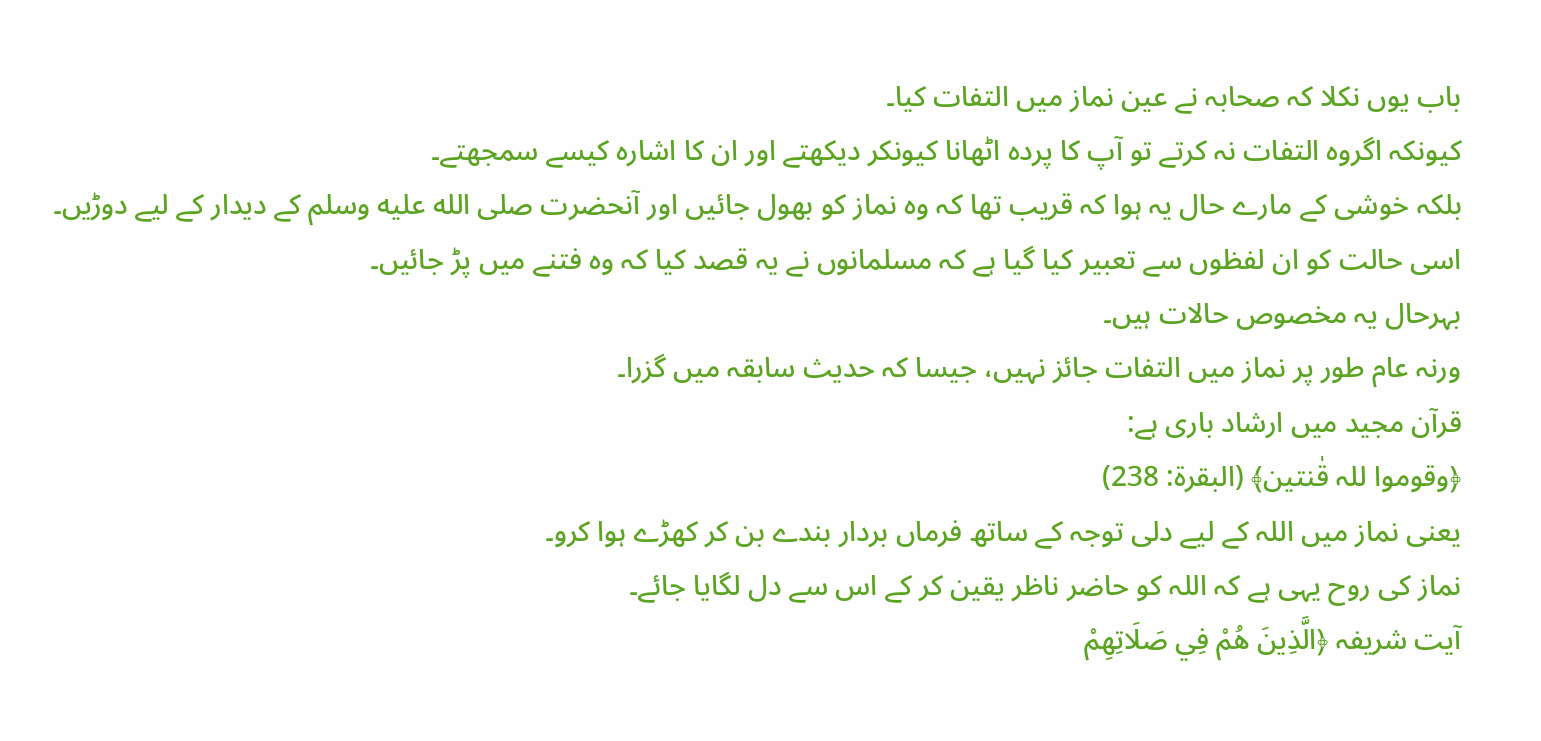باب یوں نکلا کہ صحابہ نے عین نماز میں التفات کیا۔
کیونکہ اگروہ التفات نہ کرتے تو آپ کا پردہ اٹھانا کیونکر دیکھتے اور ان کا اشارہ کیسے سمجھتے۔
بلکہ خوشی کے مارے حال یہ ہوا کہ قریب تھا کہ وہ نماز کو بھول جائیں اور آنحضرت صلى الله عليه وسلم کے دیدار کے لیے دوڑیں۔
اسی حالت کو ان لفظوں سے تعبیر کیا گیا ہے کہ مسلمانوں نے یہ قصد کیا کہ وہ فتنے میں پڑ جائیں۔
بہرحال یہ مخصوص حالات ہیں۔
ورنہ عام طور پر نماز میں التفات جائز نہیں، جیسا کہ حدیث سابقہ میں گزرا۔
قرآن مجید میں ارشاد باری ہے:
﴿وقوموا للہ قٰنتین﴾ (البقرة: 238)
یعنی نماز میں اللہ کے لیے دلی توجہ کے ساتھ فرماں بردار بندے بن کر کھڑے ہوا کرو۔
نماز کی روح یہی ہے کہ اللہ کو حاضر ناظر یقین کر کے اس سے دل لگایا جائے۔
آیت شریفہ ﴿الَّذِينَ هُمْ فِي صَلَاتِهِمْ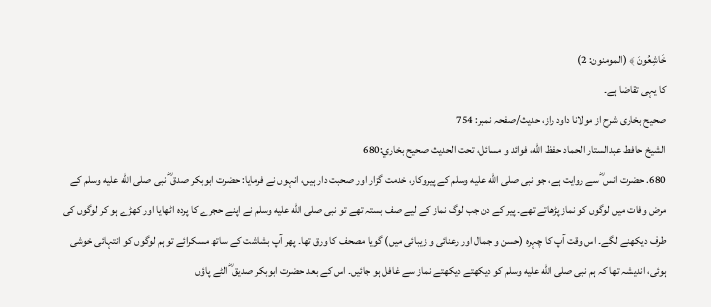خَاشِعُونَ ﴾ (المومنون: 2)
کا یہی تقاضا ہے۔
صحیح بخاری شرح از مولانا داود راز، حدیث/صفحہ نمبر: 754
الشيخ حافط عبدالستار الحماد حفظ الله، فوائد و مسائل، تحت الحديث صحيح بخاري:680
680. حضرت انس ؓ سے روایت ہے، جو نبی صلى الله عليه وسلم کے پیروکار، خدمت گزار اور صحبت دار ہیں، انہوں نے فرمایا: حضرت ابوبکر صدق ؓ نبی صلى الله عليه وسلم کے مرض وفات میں لوگوں کو نماز پڑھاتے تھے۔ پیر کے دن جب لوگ نماز کے لیے صف بستہ تھے تو نبی صلى الله عليه وسلم نے اپنے حجرے کا پردہ اٹھایا اور کھڑے ہو کر لوگوں کی طرف دیکھنے لگے۔ اس وقت آپ کا چہرہ (حسن و جمال اور رعنائی و زیبائی میں) گویا مصحف کا ورق تھا۔ پھر آپ بشاشت کے ساتھ مسکرائے تو ہم لوگوں کو انتہائی خوشی ہوئی، اندیشہ تھا کہ ہم نبی صلى الله عليه وسلم کو دیکھتے دیکھتے نماز سے غافل ہو جائیں۔ اس کے بعد حضرت ابوبکر صدیق ؓ الٹے پاؤں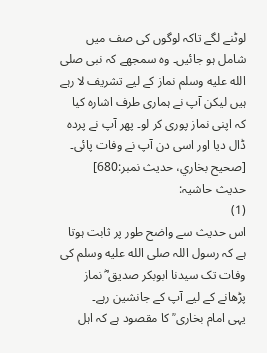لوٹنے لگے تاکہ لوگوں کی صف میں شامل ہو جائیں۔ وہ سمجھے کہ نبی صلى الله عليه وسلم نماز کے لیے تشریف لا رہے ہیں لیکن آپ نے ہماری طرف اشارہ کیا کہ اپنی نماز پوری کر لو۔ پھر آپ نے پردہ ڈال دیا اور اسی دن آپ نے وفات پائی۔ [صحيح بخاري، حديث نمبر:680]
حدیث حاشیہ:
(1)
اس حدیث سے واضح طور پر ثابت ہوتا ہے کہ رسول اللہ صلى الله عليه وسلم کی وفات تک سیدنا ابوبکر صدیق ؓ نماز پڑھانے کے لیے آپ کے جانشین رہے۔
یہی امام بخاری ؒ کا مقصود ہے کہ اہل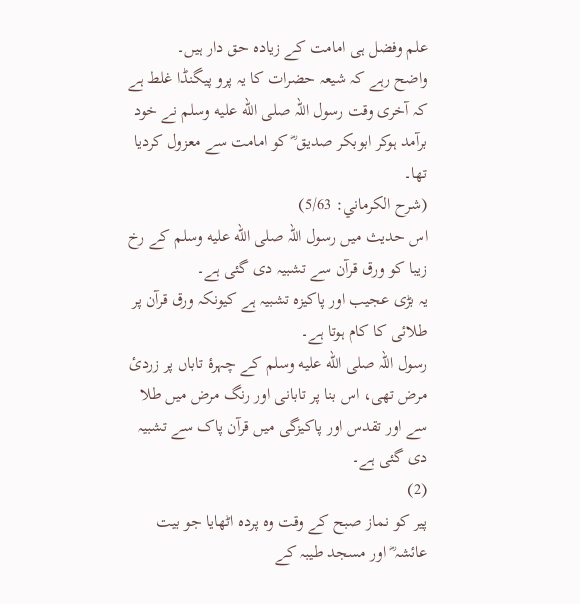علم وفضل ہی امامت کے زیادہ حق دار ہیں۔
واضح رہے کہ شیعہ حضرات کا یہ پرو پیگنڈا غلط ہے کہ آخری وقت رسول اللہ صلى الله عليه وسلم نے خود برآمد ہوکر ابوبکر صدیق ؓ کو امامت سے معزول کردیا تھا۔
(شرح الکرماني: 5/63)
اس حدیث میں رسول اللہ صلى الله عليه وسلم کے رخ زیبا کو ورق قرآن سے تشبیہ دی گئی ہے۔
یہ بڑی عجیب اور پاکیزہ تشبیہ ہے کیونکہ ورق قرآن پر طلائی کا کام ہوتا ہے۔
رسول اللہ صلى الله عليه وسلم کے چہرۂ تاباں پر زردئ مرض تھی، اس بنا پر تابانی اور رنگ مرض میں طلا سے اور تقدس اور پاکیزگی میں قرآن پاک سے تشبیہ دی گئی ہے۔
(2)
پیر کو نماز صبح کے وقت وہ پردہ اٹھایا جو بیت عائشہ ؓ اور مسجد طیبہ کے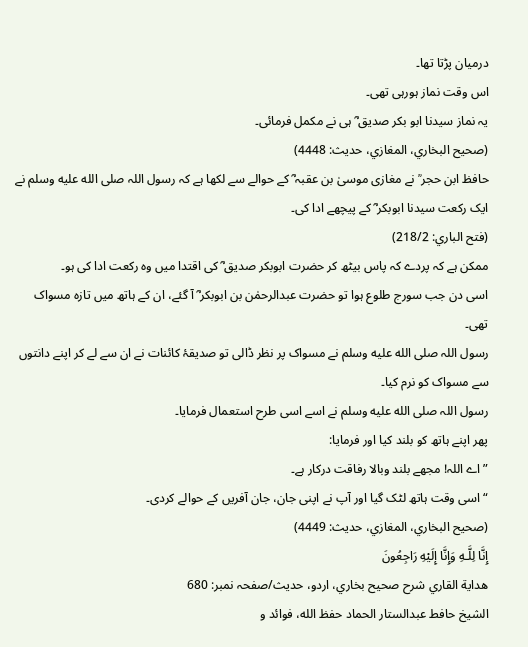درمیان پڑتا تھا۔
اس وقت نماز ہورہی تھی۔
یہ نماز سیدنا ابو بکر صدیق ؓ ہی نے مکمل فرمائی۔
(صحیح البخاري، المغازي، حدیث: 4448)
حافظ ابن حجر ؒ نے مغازی موسیٰ بن عقبہ ؓ کے حوالے سے لکھا ہے کہ رسول اللہ صلى الله عليه وسلم نے ایک رکعت سیدنا ابوبکر ؓ کے پیچھے ادا کی۔
(فتح الباري: 218/2)
ممکن ہے کہ پردے کہ پاس بیٹھ کر حضرت ابوبکر صدیق ؓ کی اقتدا میں وہ رکعت ادا کی ہو۔
اسی دن جب سورج طلوع ہوا تو حضرت عبدالرحمٰن بن ابوبکر ؓ آ گئے، ان کے ہاتھ میں تازہ مسواک تھی۔
رسول اللہ صلى الله عليه وسلم نے مسواک پر نظر ڈالی تو صدیقۂ کائنات نے ان سے لے کر اپنے دانتوں سے مسواک کو نرم کیا۔
رسول اللہ صلى الله عليه وسلم نے اسے اسی طرح استعمال فرمایا۔
پھر اپنے ہاتھ کو بلند کیا اور فرمایا:
”اے اللہ! مجھے بلند وبالا رفاقت درکار ہے۔
“ اسی وقت ہاتھ لٹک گیا اور آپ نے اپنی جان، جان آفریں کے حوالے کردی۔
(صحیح البخاري، المغازي، حدیث: 4449)
إِنَّا لِلَّـهِ وَإِنَّا إِلَيْهِ رَاجِعُونَ
هداية القاري شرح صحيح بخاري، اردو، حدیث/صفحہ نمبر: 680
الشيخ حافط عبدالستار الحماد حفظ الله، فوائد و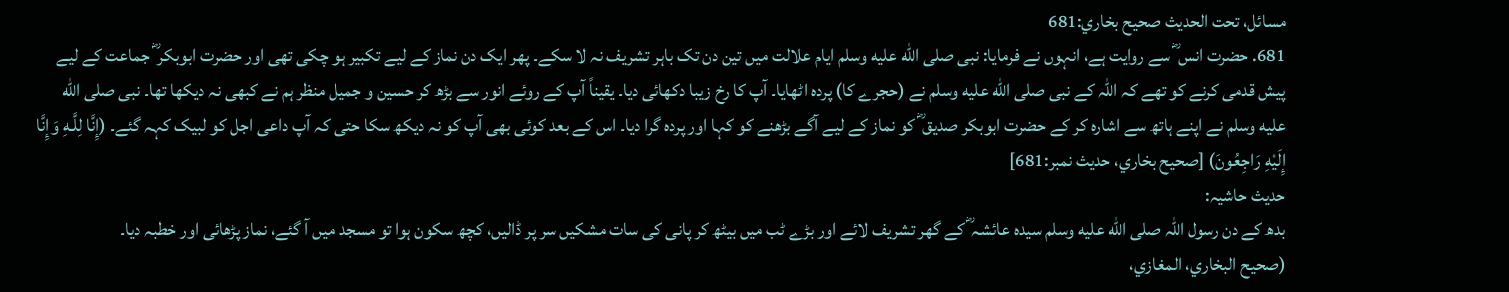مسائل، تحت الحديث صحيح بخاري:681
681. حضرت انس ؓ سے روایت ہے، انہوں نے فرمایا: نبی صلى الله عليه وسلم ایام علالت میں تین دن تک باہر تشریف نہ لا سکے۔ پھر ایک دن نماز کے لیے تکبیر ہو چکی تھی اور حضرت ابوبکر ؓ جماعت کے لیے پیش قدمی کرنے کو تھے کہ اللہ کے نبی صلى الله عليه وسلم نے (حجرے کا) پردہ اٹھایا۔ آپ کا رخ زیبا دکھائی دیا۔ یقیناً آپ کے روئے انور سے بڑھ کر حسین و جمیل منظر ہم نے کبھی نہ دیکھا تھا۔ نبی صلى الله عليه وسلم نے اپنے ہاتھ سے اشارہ کر کے حضرت ابوبکر صدیق ؓ کو نماز کے لیے آگے بڑھنے کو کہا اور پردہ گرا دیا۔ اس کے بعد کوئی بھی آپ کو نہ دیکھ سکا حتی کہ آپ داعی اجل کو لبیک کہہ گئے۔ (إِنَّا لِلَّـهِ وَإِنَّا إِلَيْهِ رَاجِعُونَ) [صحيح بخاري، حديث نمبر:681]
حدیث حاشیہ:
بدھ کے دن رسول اللہ صلى الله عليه وسلم سیدہ عائشہ ؓ کے گھر تشریف لائے اور بڑے ٹب میں بیٹھ کر پانی کی سات مشکیں سر پر ڈالیں، کچھ سکون ہوا تو مسجد میں آ گئے، نماز پڑھائی اور خطبہ دیا۔
(صحیح البخاري، المغازي،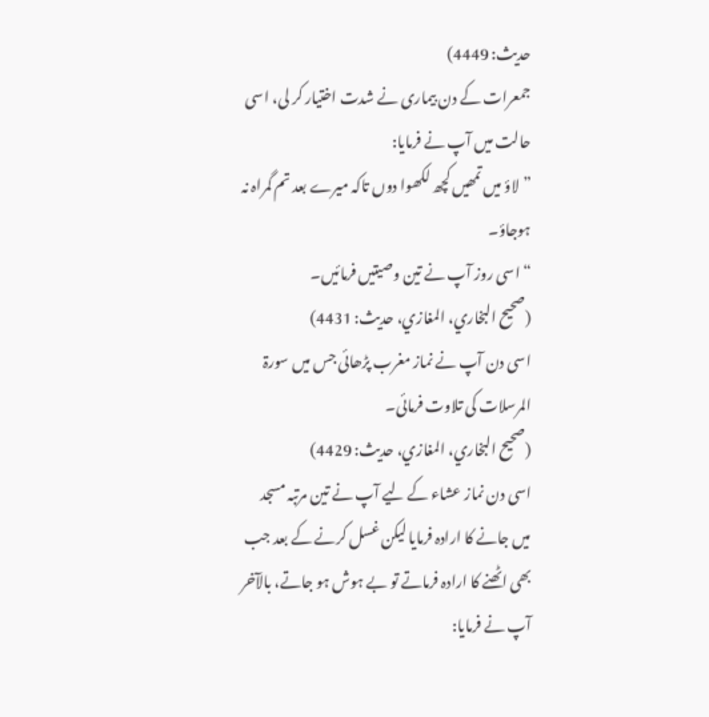حدیث: 4449)
جمعرات کے دن بیماری نے شدت اختیار کر لی، اسی حالت میں آپ نے فرمایا:
”لاؤ میں تمھیں کچھ لکھوا دوں تاکہ میرے بعد تم گمراہ نہ ہوجاؤ۔
“ اسی روز آپ نے تین وصیتیں فرمائیں۔
(صحیح البخاري، المغازي، حدیث: 4431)
اسی دن آپ نے نماز مغرب پڑھائی جس میں سورۃ المرسلات کی تلاوت فرمائی۔
(صحیح البخاري، المغازي، حدیث: 4429)
اسی دن نماز عشاء کے لیے آپ نے تین مرتبہ مسجد میں جانے کا ارادہ فرمایا لیکن غسل کرنے کے بعد جب بھی اٹھنے کا ارادہ فرماتے تو بے ہوش ہو جاتے، بالآخر آپ نے فرمایا: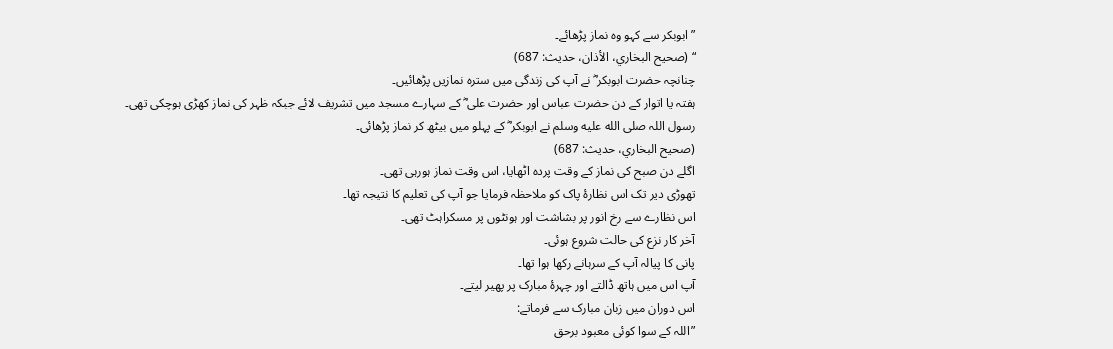”ابوبکر سے کہو وہ نماز پڑھائے۔
“ (صحیح البخاري، الأذان، حدیث: 687)
چنانچہ حضرت ابوبکر ؓ نے آپ کی زندگی میں سترہ نمازیں پڑھائیں۔
ہفتہ یا اتوار کے دن حضرت عباس اور حضرت علی ؓ کے سہارے مسجد میں تشریف لائے جبکہ ظہر کی نماز کھڑی ہوچکی تھی۔
رسول اللہ صلى الله عليه وسلم نے ابوبکر ؓ کے پہلو میں بیٹھ کر نماز پڑھائی۔
(صحیح البخاري، حدیث: 687)
اگلے دن صبح کی نماز کے وقت پردہ اٹھایا، اس وقت نماز ہورہی تھی۔
تھوڑی دیر تک اس نظارۂ پاک کو ملاحظہ فرمایا جو آپ کی تعلیم کا نتیجہ تھا۔
اس نظارے سے رخ انور پر بشاشت اور ہونٹوں پر مسکراہٹ تھی۔
آخر کار نزع کی حالت شروع ہوئی۔
پانی کا پیالہ آپ کے سرہانے رکھا ہوا تھا۔
آپ اس میں ہاتھ ڈالتے اور چہرۂ مبارک پر پھیر لیتے۔
اس دوران میں زبان مبارک سے فرماتے:
”اللہ کے سوا کوئی معبود برحق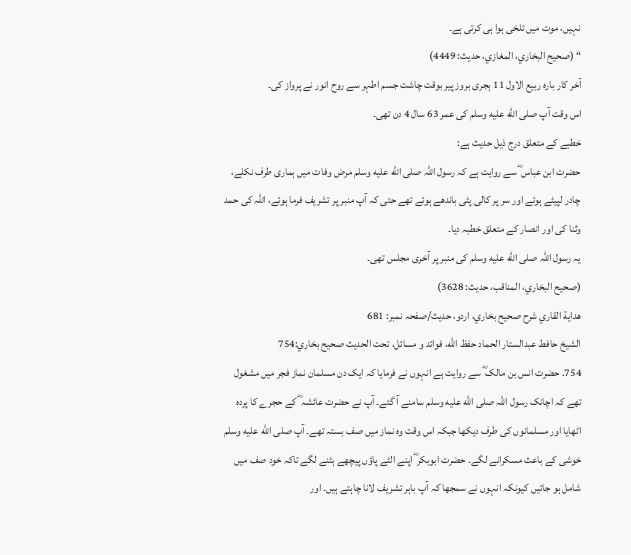نہیں، موت میں تلخی ہوا ہی کرتی ہے۔
“ (صحیح البخاري، المغازي، حدیث: 4449)
آخر کار بارہ ربیع الاول 11 ہجری بروز پیر بوقت چاشت جسم اطہر سے روح انور نے پرواز کی۔
اس وقت آپ صلى الله عليه وسلم کی عمر 63 سال 4 دن تھی۔
خطبے کے متعلق درج ذیل حدیث ہے:
حضرت ابن عباس ؓ سے روایت ہے کہ رسول اللہ صلى الله عليه وسلم مرض وفات میں ہماری طرف نکلے، چادر لپیٹے ہوئے اور سر پر کالی پٹی باندھے ہوئے تھے حتی کہ آپ منبر پر تشریف فرما ہوئے، اللہ کی حمد وثنا کی اور انصار کے متعلق خطبہ دیا۔
یہ رسول اللہ صلى الله عليه وسلم کی منبر پر آخری مجلس تھی۔
(صحیح البخاري، المناقب، حدیث: 3628)
هداية القاري شرح صحيح بخاري، اردو، حدیث/صفحہ نمبر: 681
الشيخ حافط عبدالستار الحماد حفظ الله، فوائد و مسائل، تحت الحديث صحيح بخاري:754
754. حضرت انس بن مالک ؓ سے روایت ہے انہوں نے فرمایا کہ ایک دن مسلمان نماز فجر میں مشغول تھے کہ اچانک رسول اللہ صلى الله عليه وسلم سامنے آ گئے۔ آپ نے حضرت عائشہ ؓ کے حجرے کا پردہ اٹھایا اور مسلمانوں کی طرف دیکھا جبکہ اس وقت وہ نماز میں صف بستہ تھے۔ آپ صلى الله عليه وسلم خوشی کے باعث مسکرانے لگے۔ حضرت ابوبکر ؓ اپنے الٹے پاؤں پیچھے ہٹنے لگے تاکہ خود صف میں شامل ہو جائیں کیونکہ انہوں نے سمجھا کہ آپ باہر تشریف لانا چاہتے ہیں۔ اور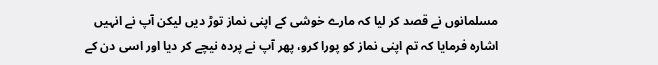مسلمانوں نے قصد کر لیا کہ مارے خوشی کے اپنی نماز توڑ دیں لیکن آپ نے انہیں اشارہ فرمایا کہ تم اپنی نماز کو پورا کرو، پھر آپ نے پردہ نیچے کر دیا اور اسی دن کے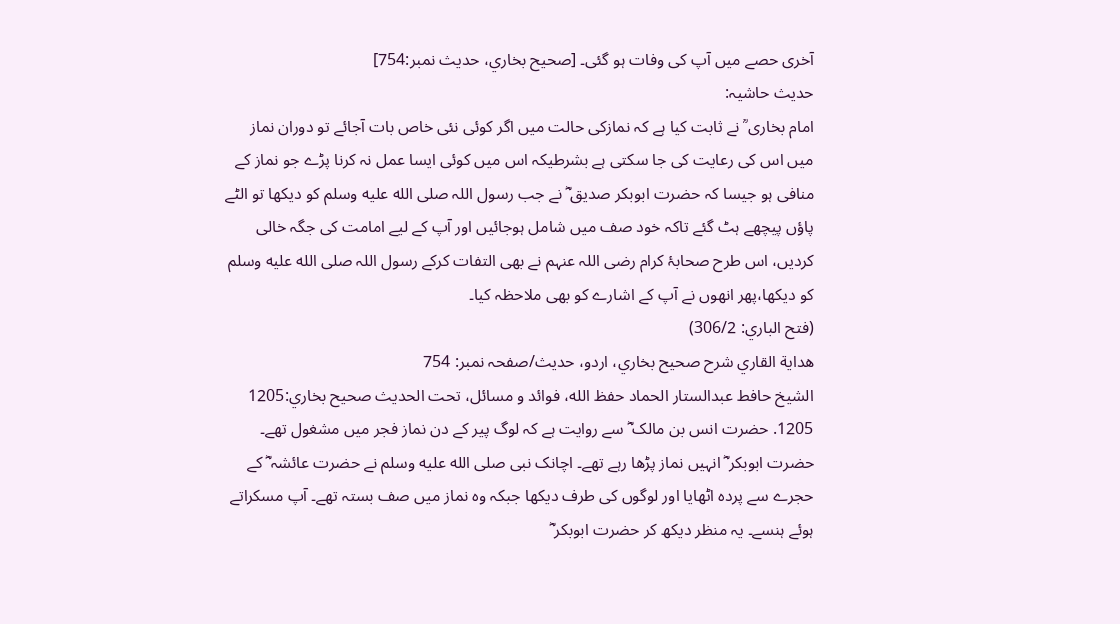آخری حصے میں آپ کی وفات ہو گئی۔ [صحيح بخاري، حديث نمبر:754]
حدیث حاشیہ:
امام بخاری ؒ نے ثابت کیا ہے کہ نمازکی حالت میں اگر کوئی نئی خاص بات آجائے تو دوران نماز میں اس کی رعایت کی جا سکتی ہے بشرطیکہ اس میں کوئی ایسا عمل نہ کرنا پڑے جو نماز کے منافی ہو جیسا کہ حضرت ابوبکر صدیق ؓ نے جب رسول اللہ صلى الله عليه وسلم کو دیکھا تو الٹے پاؤں پیچھے ہٹ گئے تاکہ خود صف میں شامل ہوجائیں اور آپ کے لیے امامت کی جگہ خالی کردیں، اس طرح صحابۂ کرام رضی اللہ عنہم نے بھی التفات کرکے رسول اللہ صلى الله عليه وسلم کو دیکھا،پھر انھوں نے آپ کے اشارے کو بھی ملاحظہ کیا۔
(فتح الباري: 306/2)
هداية القاري شرح صحيح بخاري، اردو، حدیث/صفحہ نمبر: 754
الشيخ حافط عبدالستار الحماد حفظ الله، فوائد و مسائل، تحت الحديث صحيح بخاري:1205
1205. حضرت انس بن مالک ؓ سے روایت ہے کہ لوگ پیر کے دن نماز فجر میں مشغول تھے۔ حضرت ابوبکر ؓ انہیں نماز پڑھا رہے تھے۔ اچانک نبی صلى الله عليه وسلم نے حضرت عائشہ ؓ کے حجرے سے پردہ اٹھایا اور لوگوں کی طرف دیکھا جبکہ وہ نماز میں صف بستہ تھے۔ آپ مسکراتے ہوئے ہنسے۔ یہ منظر دیکھ کر حضرت ابوبکر ؓ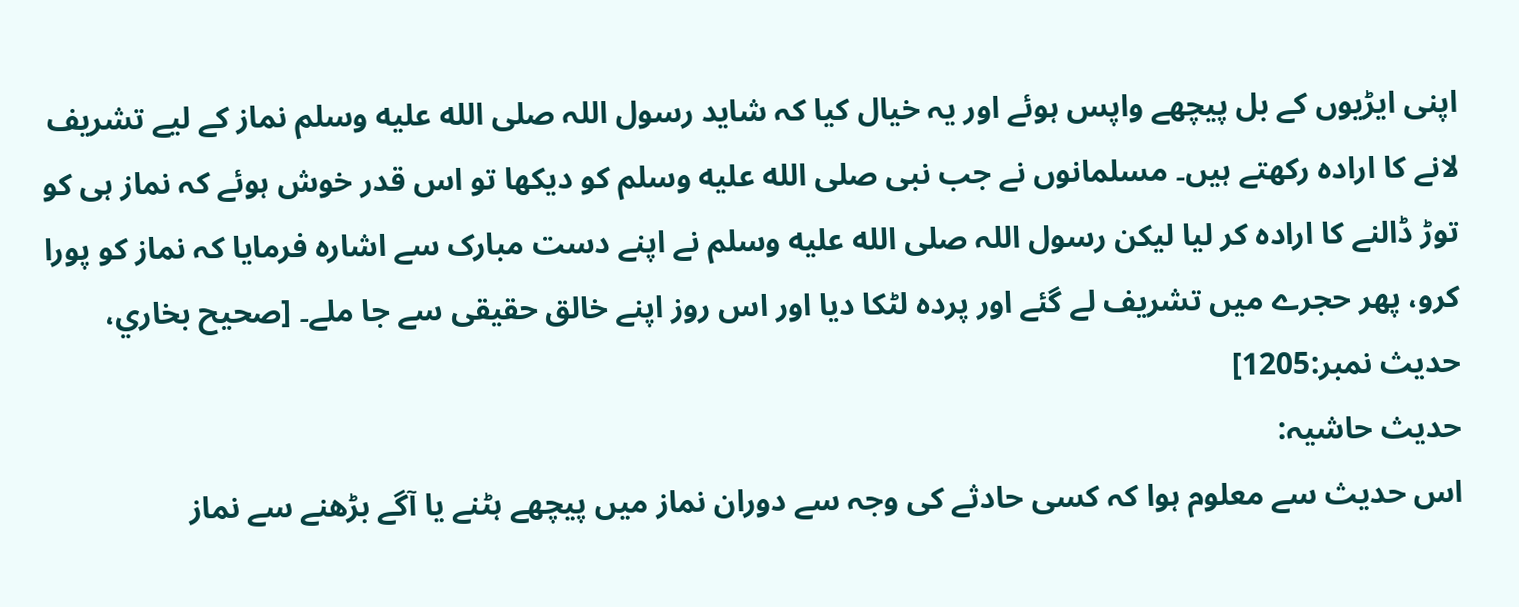اپنی ایڑیوں کے بل پیچھے واپس ہوئے اور یہ خیال کیا کہ شاید رسول اللہ صلى الله عليه وسلم نماز کے لیے تشریف لانے کا ارادہ رکھتے ہیں۔ مسلمانوں نے جب نبی صلى الله عليه وسلم کو دیکھا تو اس قدر خوش ہوئے کہ نماز ہی کو توڑ ڈالنے کا ارادہ کر لیا لیکن رسول اللہ صلى الله عليه وسلم نے اپنے دست مبارک سے اشارہ فرمایا کہ نماز کو پورا کرو، پھر حجرے میں تشریف لے گئے اور پردہ لٹکا دیا اور اس روز اپنے خالق حقیقی سے جا ملے۔ [صحيح بخاري، حديث نمبر:1205]
حدیث حاشیہ:
اس حدیث سے معلوم ہوا کہ کسی حادثے کی وجہ سے دوران نماز میں پیچھے ہٹنے یا آگے بڑھنے سے نماز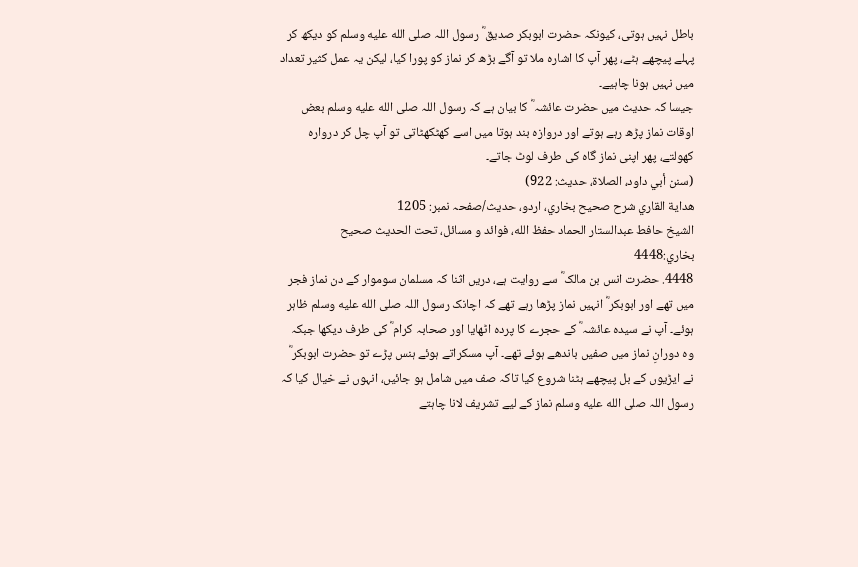باطل نہیں ہوتی، کیونکہ حضرت ابوبکر صدیق ؓ رسول اللہ صلى الله عليه وسلم کو دیکھ کر پہلے پیچھے ہٹے، پھر آپ کا اشارہ ملا تو آگے بڑھ کر نماز کو پورا کیا، لیکن یہ عمل کثیر تعداد میں نہیں ہونا چاہیے۔
جیسا کہ حدیث میں حضرت عائشہ ؓ کا بیان ہے کہ رسول اللہ صلى الله عليه وسلم بعض اوقات نماز پڑھ رہے ہوتے اور دروازہ بند ہوتا میں اسے کھٹکھٹاتی تو آپ چل کر دروارہ کھولتے، پھر اپنی نماز گاہ کی طرف لوٹ جاتے۔
(سنن أبي داود، الصلاة، حدیث: 922)
هداية القاري شرح صحيح بخاري، اردو، حدیث/صفحہ نمبر: 1205
الشيخ حافط عبدالستار الحماد حفظ الله، فوائد و مسائل، تحت الحديث صحيح بخاري:4448
4448. حضرت انس بن مالک ؓ سے روایت ہے، دریں اثنا کہ مسلمان سوموار کے دن نماز فجر میں تھے اور ابوبکر ؓ انہیں نماز پڑھا رہے تھے کہ اچانک رسول اللہ صلى الله عليه وسلم ظاہر ہوئے۔ آپ نے سیدہ عائشہ ؓ کے حجرے کا پردہ اٹھایا اور صحابہ کرام ؓ کی طرف دیکھا جبکہ وہ دورانِ نماز میں صفیں باندھے ہوئے تھے۔ آپ مسکراتے ہوئے ہنس پڑے تو حضرت ابوبکر ؓ نے ایڑیوں کے بل پیچھے ہٹنا شروع کیا تاکہ صف میں شامل ہو جائیں، انہوں نے خیال کیا کہ رسول اللہ صلى الله عليه وسلم نماز کے لیے تشریف لانا چاہتے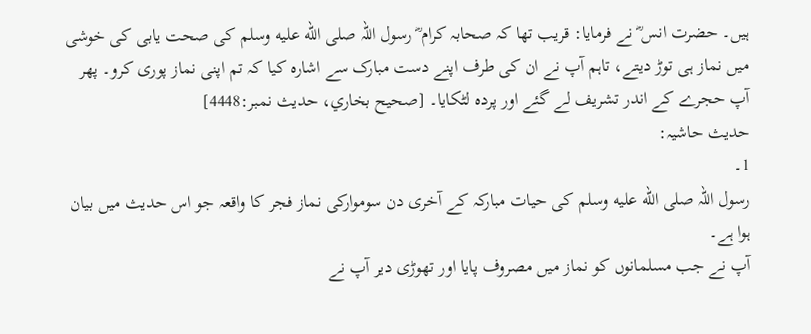ہیں۔ حضرت انس ؓ نے فرمایا: قریب تھا کہ صحابہ کرام ؓ رسول اللہ صلى الله عليه وسلم کی صحت یابی کی خوشی میں نماز ہی توڑ دیتے، تاہم آپ نے ان کی طرف اپنے دست مبارک سے اشارہ کیا کہ تم اپنی نماز پوری کرو۔ پھر آپ حجرے کے اندر تشریف لے گئے اور پردہ لٹکایا۔ [صحيح بخاري، حديث نمبر:4448]
حدیث حاشیہ:
1۔
رسول اللہ صلى الله عليه وسلم کی حیات مبارکہ کے آخری دن سوموارکی نماز فجر کا واقعہ جو اس حدیث میں بیان ہوا ہے۔
آپ نے جب مسلمانوں کو نماز میں مصروف پایا اور تھوڑی دیر آپ نے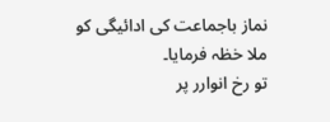نماز باجماعت کی ادائیگی کو ملا خظہ فرمایا۔
تو رخ انوارر پر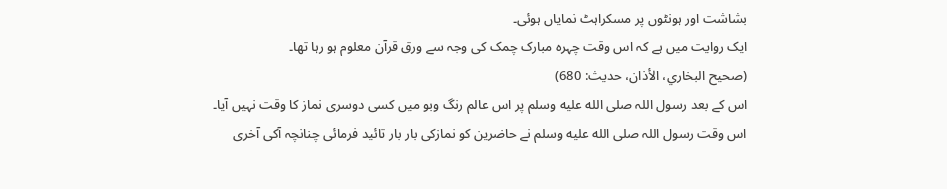بشاشت اور ہونٹوں پر مسکراہٹ نمایاں ہوئی۔
ایک روایت میں ہے کہ اس وقت چہرہ مبارک چمک کی وجہ سے ورق قرآن معلوم ہو رہا تھا۔
(صحیح البخاري، الأذان، حدیث: 680)
اس کے بعد رسول اللہ صلى الله عليه وسلم پر اس عالم رنگ وبو میں کسی دوسری نماز کا وقت نہیں آیا۔
اس وقت رسول اللہ صلى الله عليه وسلم نے حاضرین کو نمازکی بار بار تائید فرمائی چنانچہ آکی آخری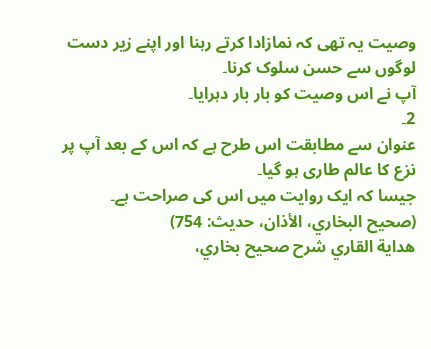وصیت یہ تھی کہ نمازادا کرتے رہنا اور اپنے زیر دست لوگوں سے حسن سلوک کرنا۔
آپ نے اس وصیت کو بار بار دہرایا۔
2۔
عنوان سے مطابقت اس طرح ہے کہ اس کے بعد آپ پر نزع کا عالم طاری ہو گیا۔
جیسا کہ ایک روایت میں اس کی صراحت ہے۔
(صحیح البخاري، الأذان، حدیث: 754)
هداية القاري شرح صحيح بخاري،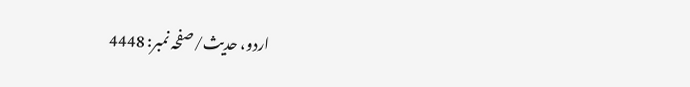اردو، حدیث/صفحہ نمبر: 4448